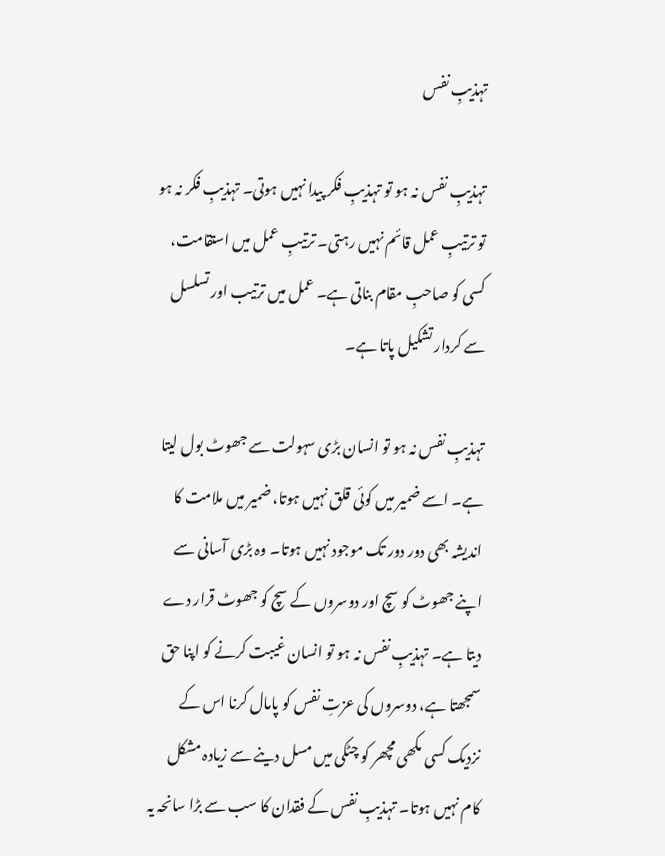تہذیبِ نفس

تہذیبِ نفس نہ ہو تو تہذیبِ فکر پیدا نہیں ہوتی۔ تہذیبِ فکر نہ ہو تو ترتیبِ عمل قائم نہیں رہتی۔ ترتیبِ عمل میں استقامت، کسی کو صاحبِ مقام بناتی ہے۔ عمل میں ترتیب اور تسلسل سے کردار تشکیل پاتا ہے۔

تہذیبِ نفس نہ ہو تو انسان بڑی سہولت سے جھوٹ بول لیتا ہے۔ اسے ضمیر میں کوئی قلق نہیں ہوتا، ضمیر میں ملامت کا اندیشہ بھی دور دور تک موجود نہیں ہوتا۔ وہ بڑی آسانی سے اپنے جھوٹ کو سچ اور دوسروں کے سچ کو جھوٹ قرار دے دیتا ہے۔ تہذیبِ نفس نہ ہو تو انسان غیبت کرنے کو اپنا حق سمجھتا ہے، دوسروں کی عزتِ نفس کو پامال کرنا اس کے نزدیک کسی مکھی مچھر کو چٹکی میں مسل دینے سے زیادہ مشکل کام نہیں ہوتا۔ تہذیبِ نفس کے فقدان کا سب سے بڑا سانحہ یہ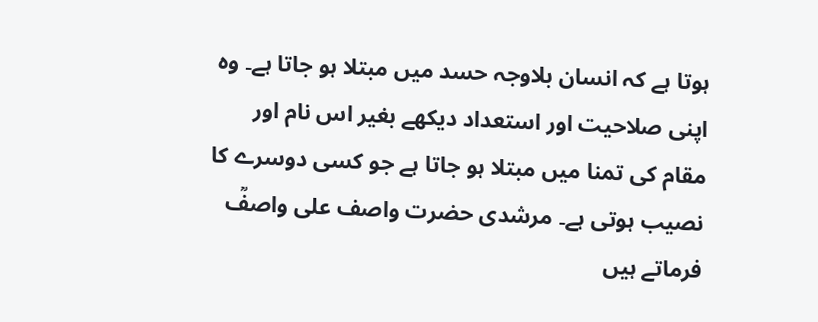ہوتا ہے کہ انسان بلاوجہ حسد میں مبتلا ہو جاتا ہے۔ وہ اپنی صلاحیت اور استعداد دیکھے بغیر اس نام اور مقام کی تمنا میں مبتلا ہو جاتا ہے جو کسی دوسرے کا نصیب ہوتی ہے۔ مرشدی حضرت واصف علی واصفؒ فرماتے ہیں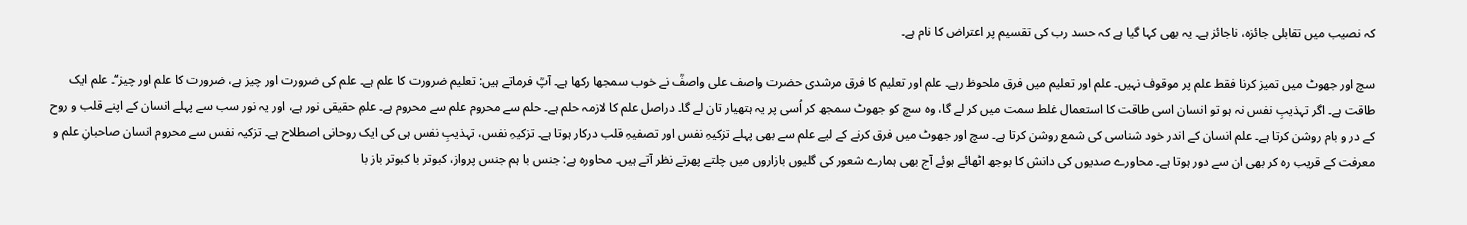کہ نصیب میں تقابلی جائزہ، ناجائز ہے۔ یہ بھی کہا گیا ہے کہ حسد رب کی تقسیم پر اعتراض کا نام ہے۔

سچ اور جھوٹ میں تمیز کرنا فقط علم پر موقوف نہیں۔ علم اور تعلیم میں فرق ملحوظ رہے۔ علم اور تعلیم کا فرق مرشدی حضرت واصف علی واصفؒ نے خوب سمجھا رکھا ہے۔ آپؒ فرماتے ہیں: تعلیم ضرورت کا علم ہے۔ علم کی ضرورت اور چیز ہے، ضرورت کا علم اور چیز‘‘۔ علم ایک طاقت ہے۔ اگر تہذیبِ نفس نہ ہو تو انسان اسی طاقت کا استعمال غلط سمت میں کر لے گا، وہ سچ کو جھوٹ سمجھ کر اُسی پر یہ ہتھیار تان لے گا۔ دراصل علم کا لازمہ حلم ہے۔ حلم سے محروم علم سے محروم ہے۔ علمِ حقیقی نور ہے، اور یہ نور سب سے پہلے انسان کے اپنے قلب و روح کے در و بام روشن کرتا ہے۔ علم انسان کے اندر خود شناسی کی شمع روشن کرتا ہے۔ سچ اور جھوٹ میں فرق کرنے کے لیے علم سے بھی پہلے تزکیہِ نفس اور تصفیہِ قلب درکار ہوتا ہے۔ تزکیہِ نفس، تہذیبِ نفس ہی کی ایک روحانی اصطلاح ہے۔ تزکیہ نفس سے محروم انسان صاحبانِ علم و معرفت کے قریب رہ کر بھی ان سے دور ہوتا ہے۔ محاورے صدیوں کی دانش کا بوجھ اٹھائے ہوئے آج بھی ہمارے شعور کی گلیوں بازاروں میں چلتے پھرتے نظر آتے ہیں۔ محاورہ ہے: جنس با ہم جنس پرواز، کبوتر با کبوتر باز با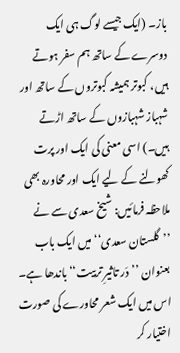باز۔ (ایک جیسے لوگ ہی ایک دوسرے کے ساتھ ہم سفر ہوتے ہیں، کبوتر ہمیشہ کبوتروں کے ساتھ اور شہباز شہبازوں کے ساتھ اڑتے ہیں۔) اسی معنی کی ایک اور پرت کھولنے کے لیے ایک اور محاورہ بھی ملاحظہ فرمائیں: شیخ سعدی سے نے ’’گلستان سعدی‘‘ میں ایک باب بعنوان ’’دَر تاثیرِ تربیت‘‘ باندھا ہے۔ اس میں ایک شعر محاورے کی صورت اختیار کر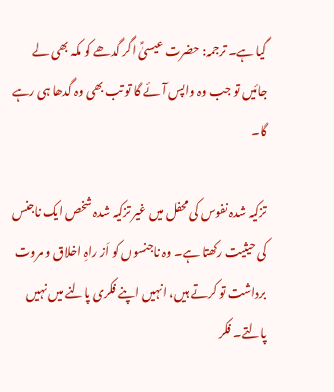گیا ہے۔ ترجمہ: حضرت عیسیٰؑ اگر گدھے کو مکہ بھی لے جائیں تو جب وہ واپس آئے گا تو تب بھی وہ گدھا ہی رہے گا۔

تزکیہ شدہ نفوس کی محفل میں غیر تزکیہ شدہ شخص ایک ناجنس کی حیثیت رکھتا ہے۔ وہ ناجنسوں کو اَز راہِ اخلاق و مروت برداشت تو کرتے ہیں، انہیں اپنے فکری پالنے میں نہیں پالتے۔ فکر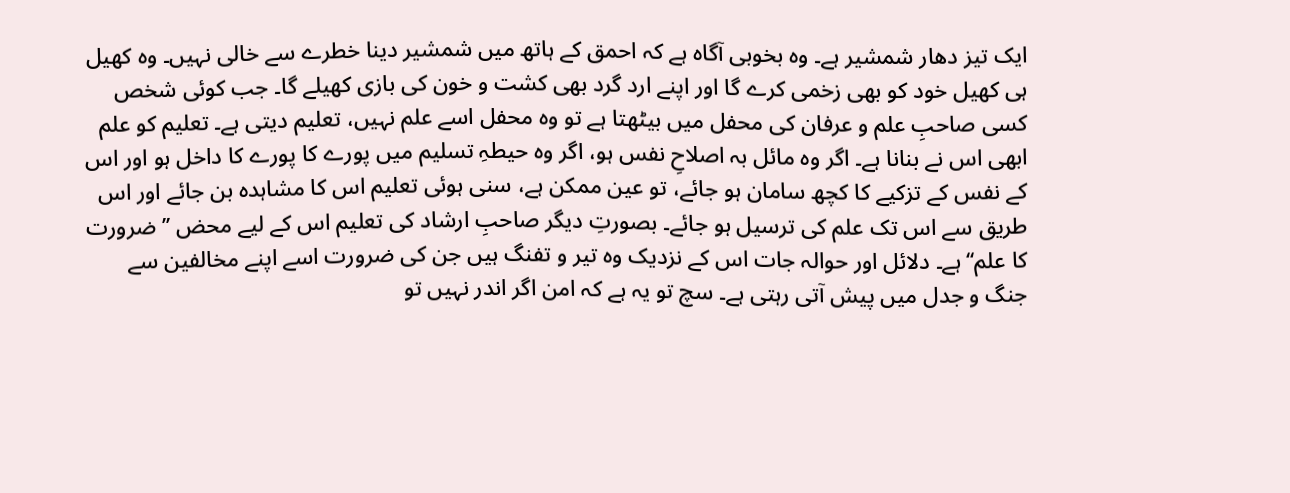ایک تیز دھار شمشیر ہے۔ وہ بخوبی آگاہ ہے کہ احمق کے ہاتھ میں شمشیر دینا خطرے سے خالی نہیں۔ وہ کھیل ہی کھیل خود کو بھی زخمی کرے گا اور اپنے ارد گرد بھی کشت و خون کی بازی کھیلے گا۔ جب کوئی شخص کسی صاحبِ علم و عرفان کی محفل میں بیٹھتا ہے تو وہ محفل اسے علم نہیں، تعلیم دیتی ہے۔ تعلیم کو علم ابھی اس نے بنانا ہے۔ اگر وہ مائل بہ اصلاحِ نفس ہو، اگر وہ حیطہِ تسلیم میں پورے کا پورے کا داخل ہو اور اس کے نفس کے تزکیے کا کچھ سامان ہو جائے، تو عین ممکن ہے، سنی ہوئی تعلیم اس کا مشاہدہ بن جائے اور اس طریق سے اس تک علم کی ترسیل ہو جائے۔ بصورتِ دیگر صاحبِ ارشاد کی تعلیم اس کے لیے محض ’’ضرورت کا علم‘‘ ہے۔ دلائل اور حوالہ جات اس کے نزدیک وہ تیر و تفنگ ہیں جن کی ضرورت اسے اپنے مخالفین سے جنگ و جدل میں پیش آتی رہتی ہے۔ سچ تو یہ ہے کہ امن اگر اندر نہیں تو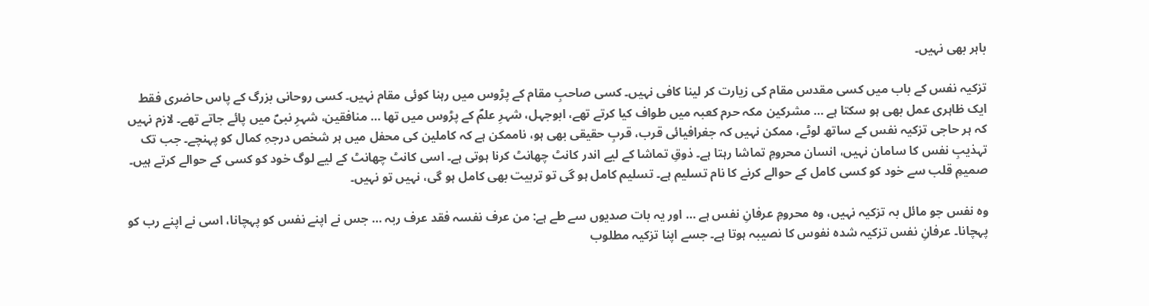باہر بھی نہیں۔

تزکیہ نفس کے باب میں کسی مقدس مقام کی زیارت کر لینا کافی نہیں۔ کسی صاحبِ مقام کے پڑوس میں رہنا کوئی مقام نہیں۔ کسی روحانی بزرگ کے پاس حاضری فقط ایک ظاہری عمل بھی ہو سکتا ہے … مشرکین مکہ حرم کعبہ میں طواف کیا کرتے تھے، ابوجہل، شہرِ علمؐ کے پڑوس میں تھا … منافقین، شہرِ نبیؐ میں پائے جاتے تھے۔ لازم نہیں کہ ہر حاجی تزکیہ نفس کے ساتھ لوٹے، ممکن نہیں کہ جغرافیائی قرب، قربِ حقیقی بھی ہو، ناممکن ہے کہ کاملین کی محفل میں ہر شخص درجہِ کمال کو پہنچے۔ جب تک تہذیبِ نفس کا سامان نہیں، انسان محرومِ تماشا رہتا ہے۔ ذوقِ تماشا کے لیے اندر کانٹ چھانٹ کرنا ہوتی ہے۔ اسی کانٹ چھانٹ کے لیے لوگ خود کو کسی کے حوالے کرتے ہیں۔ صمیمِ قلب سے خود کو کسی کامل کے حوالے کرنے کا نام تسلیم ہے۔ تسلیم کامل ہو گی تو تربیت بھی کامل ہو گی، نہیں تو نہیں۔

وہ نفس جو مائل بہ تزکیہ نہیں، وہ محرومِ عرفانِ نفس ہے … اور یہ بات صدیوں سے طے ہے: من عرف نفسہ فقد عرف ربہ … جس نے اپنے نفس کو پہچانا، اسی نے اپنے رب کو پہچانا۔ عرفانِ نفس تزکیہ شدہ نفوس کا نصیبہ ہوتا ہے۔ جسے اپنا تزکیہ مطلوب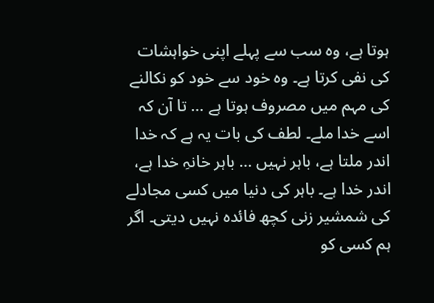ہوتا ہے، وہ سب سے پہلے اپنی خواہشات کی نفی کرتا ہے۔ وہ خود سے خود کو نکالنے کی مہم میں مصروف ہوتا ہے … تا آن کہ اسے خدا ملے۔ لطف کی بات یہ ہے کہ خدا اندر ملتا ہے، باہر نہیں … باہر خانہِ خدا ہے، اندر خدا ہے۔ باہر کی دنیا میں کسی مجادلے کی شمشیر زنی کچھ فائدہ نہیں دیتی۔ اگر ہم کسی کو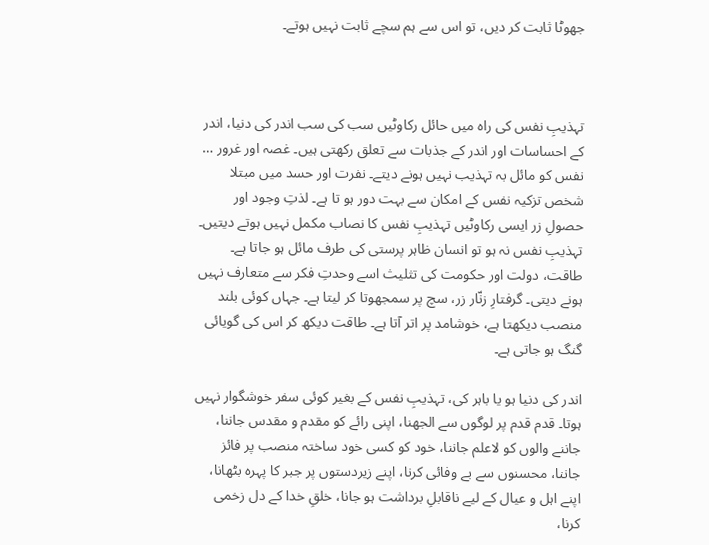جھوٹا ثابت کر دیں، تو اس سے ہم سچے ثابت نہیں ہوتے۔



تہذیبِ نفس کی راہ میں حائل رکاوٹیں سب کی سب اندر کی دنیا، اندر کے احساسات اور اندر کے جذبات سے تعلق رکھتی ہیں۔ غصہ اور غرور … نفس کو مائل بہ تہذیب نہیں ہونے دیتے۔ نفرت اور حسد میں مبتلا شخص تزکیہ نفس کے امکان سے بہت دور ہو تا ہے۔ لذتِ وجود اور حصولِ زر ایسی رکاوٹیں تہذیبِ نفس کا نصاب مکمل نہیں ہوتے دیتیں۔ تہذیبِ نفس نہ ہو تو انسان ظاہر پرستی کی طرف مائل ہو جاتا ہے۔ طاقت، دولت اور حکومت کی تثلیث اسے وحدتِ فکر سے متعارف نہیں ہونے دیتی۔ گرفتارِ زنّار زر، سچ پر سمجھوتا کر لیتا ہے۔ جہاں کوئی بلند منصب دیکھتا ہے، خوشامد پر اتر آتا ہے۔ طاقت دیکھ کر اس کی گویائی گنگ ہو جاتی ہے۔

اندر کی دنیا ہو یا باہر کی، تہذیبِ نفس کے بغیر کوئی سفر خوشگوار نہیں ہوتا۔ قدم قدم پر لوگوں سے الجھنا، اپنی رائے کو مقدم و مقدس جاننا، جاننے والوں کو لاعلم جاننا، خود کو کسی خود ساختہ منصب پر فائز جاننا، محسنوں سے بے وفائی کرنا، اپنے زیردستوں پر جبر کا پہرہ بٹھانا، اپنے اہل و عیال کے لیے ناقابلِ برداشت ہو جانا، خلقِ خدا کے دل زخمی کرنا،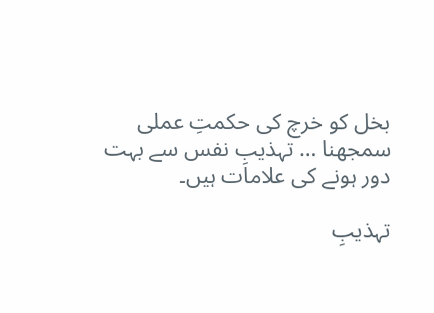بخل کو خرچ کی حکمتِ عملی سمجھنا … تہذیبِ نفس سے بہت دور ہونے کی علامات ہیں۔

تہذیبِ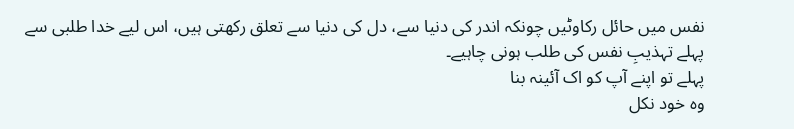نفس میں حائل رکاوٹیں چونکہ اندر کی دنیا سے، دل کی دنیا سے تعلق رکھتی ہیں، اس لیے خدا طلبی سے پہلے تہذیبِ نفس کی طلب ہونی چاہیے۔
پہلے تو اپنے آپ کو اک آئینہ بنا
وہ خود نکل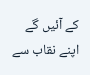کے آئیں گے اپنے نقاب سے